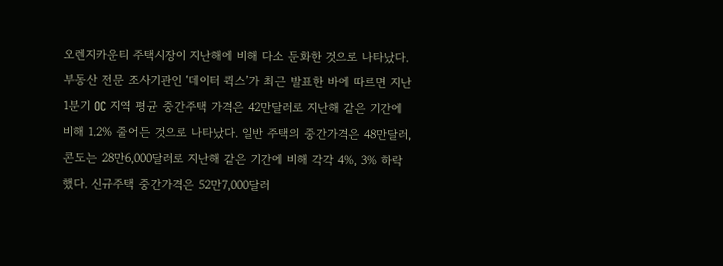오렌지카운티 주택시장이 지난해에 비해 다소 둔화한 것으로 나타났다.
부동산 전문 조사기관인 ‘데이터 퀵스’가 최근 발표한 바에 따르면 지난 1분기 OC 지역 평균 중간주택 가격은 42만달러로 지난해 같은 기간에 비해 1.2% 줄어든 것으로 나타났다. 일반 주택의 중간가격은 48만달러, 콘도는 28만6,000달러로 지난해 같은 기간에 비해 각각 4%, 3% 하락했다. 신규주택 중간가격은 52만7,000달러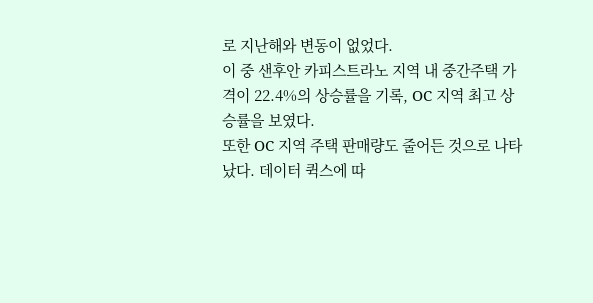로 지난해와 변동이 없었다.
이 중 샌후안 카피스트라노 지역 내 중간주택 가격이 22.4%의 상승률을 기록, OC 지역 최고 상승률을 보였다.
또한 OC 지역 주택 판매량도 줄어든 것으로 나타났다. 데이터 퀵스에 따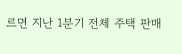르면 지난 1분기 전체 주택 판매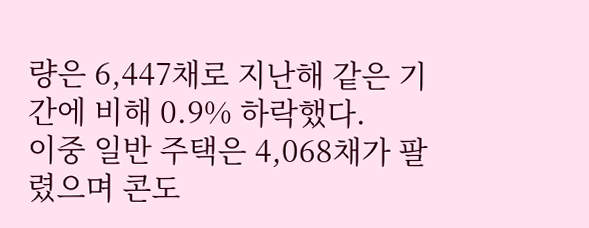량은 6,447채로 지난해 같은 기간에 비해 0.9% 하락했다.
이중 일반 주택은 4,068채가 팔렸으며 콘도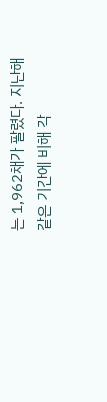는 1,962채가 팔렸다. 지난해 같은 기간에 비해 각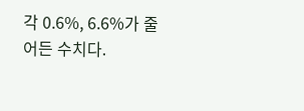각 0.6%, 6.6%가 줄어든 수치다.